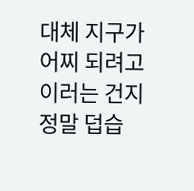대체 지구가 어찌 되려고 이러는 건지 정말 덥습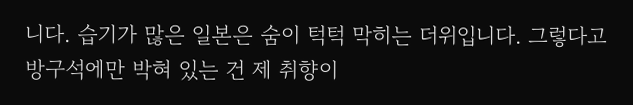니다. 습기가 많은 일본은 숨이 턱턱 막히는 더위입니다. 그렇다고 방구석에만 박혀 있는 건 제 취향이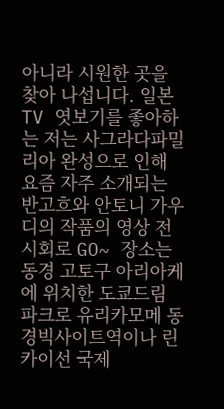아니라 시원한 곳을 찾아 나섭니다. 일본 TV 엿보기를 좋아하는 저는 사그라다파밀리아 완성으로 인해 요즘 자주 소개되는 반고흐와 안토니 가우디의 작품의 영상 전시회로 GO~ 장소는 동경 고토구 아리아케에 위치한 도쿄드림 파크로 유리카모메 동경빅사이트역이나 린카이선 국제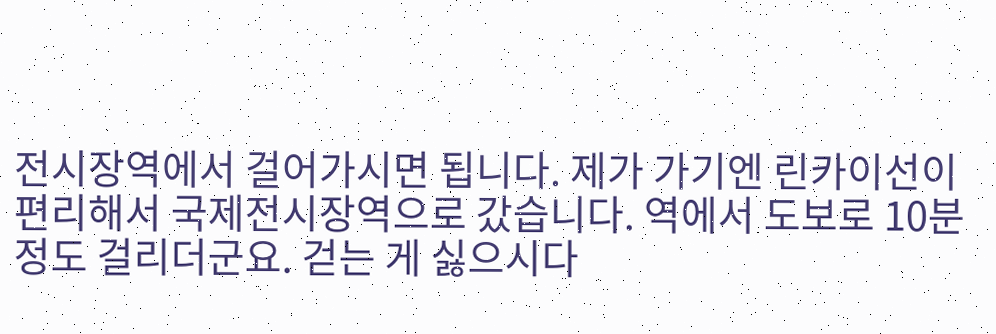전시장역에서 걸어가시면 됩니다. 제가 가기엔 린카이선이 편리해서 국제전시장역으로 갔습니다. 역에서 도보로 10분 정도 걸리더군요. 걷는 게 싫으시다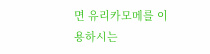면 유리카모메를 이용하시는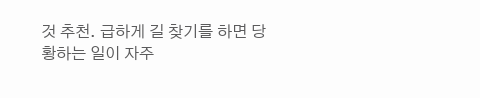것 추천. 급하게 길 찾기를 하면 당황하는 일이 자주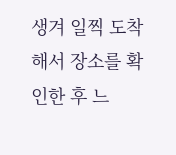생겨 일찍 도착해서 장소를 확인한 후 느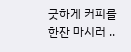긋하게 커피를 한잔 마시러 ..